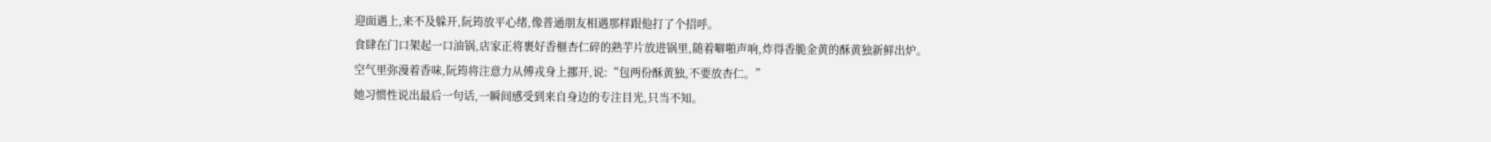迎面遇上,来不及躲开,阮筠放平心绪,像普通朋友相遇那样跟他打了个招呼。
食肆在门口架起一口油锅,店家正将裹好香榧杏仁碎的熟芋片放进锅里,随着噼啪声响,炸得香脆金黄的酥黄独新鲜出炉。
空气里弥漫着香味,阮筠将注意力从傅戎身上挪开,说:“包两份酥黄独,不要放杏仁。”
她习惯性说出最后一句话,一瞬间感受到来自身边的专注目光,只当不知。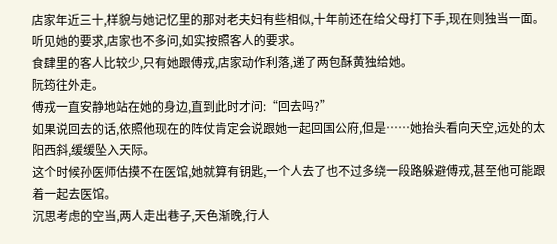店家年近三十,样貌与她记忆里的那对老夫妇有些相似,十年前还在给父母打下手,现在则独当一面。
听见她的要求,店家也不多问,如实按照客人的要求。
食肆里的客人比较少,只有她跟傅戎,店家动作利落,递了两包酥黄独给她。
阮筠往外走。
傅戎一直安静地站在她的身边,直到此时才问:“回去吗?”
如果说回去的话,依照他现在的阵仗肯定会说跟她一起回国公府,但是……她抬头看向天空,远处的太阳西斜,缓缓坠入天际。
这个时候孙医师估摸不在医馆,她就算有钥匙,一个人去了也不过多绕一段路躲避傅戎,甚至他可能跟着一起去医馆。
沉思考虑的空当,两人走出巷子,天色渐晚,行人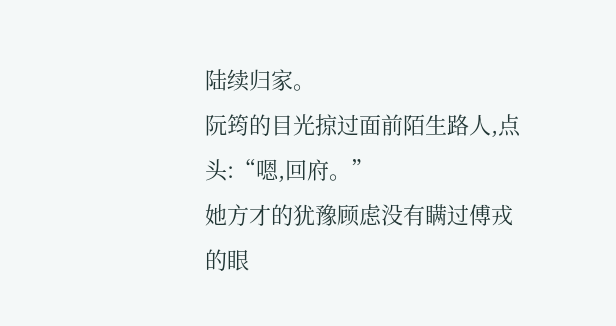陆续归家。
阮筠的目光掠过面前陌生路人,点头:“嗯,回府。”
她方才的犹豫顾虑没有瞒过傅戎的眼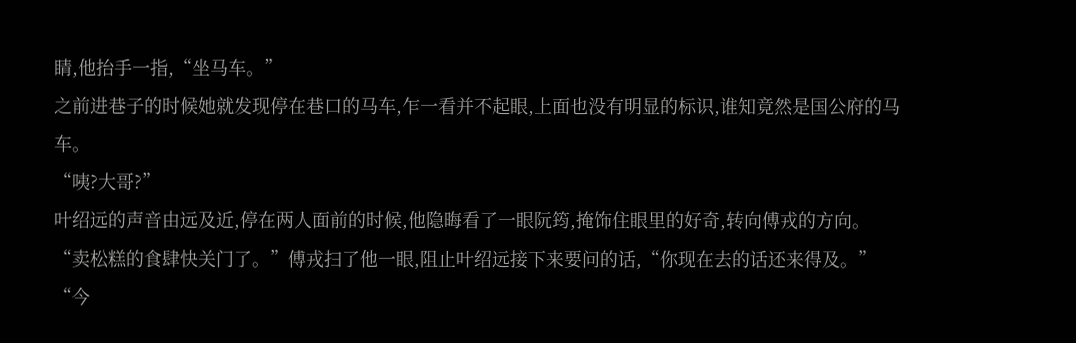睛,他抬手一指,“坐马车。”
之前进巷子的时候她就发现停在巷口的马车,乍一看并不起眼,上面也没有明显的标识,谁知竟然是国公府的马车。
“咦?大哥?”
叶绍远的声音由远及近,停在两人面前的时候,他隐晦看了一眼阮筠,掩饰住眼里的好奇,转向傅戎的方向。
“卖松糕的食肆快关门了。”傅戎扫了他一眼,阻止叶绍远接下来要问的话,“你现在去的话还来得及。”
“今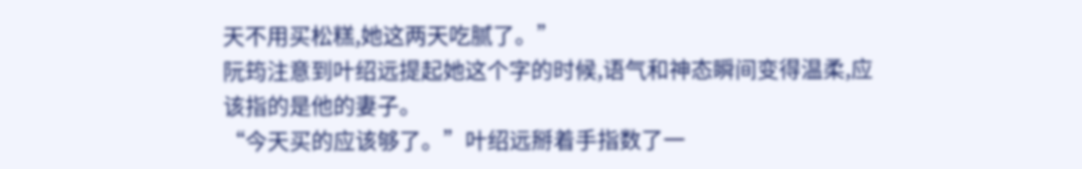天不用买松糕,她这两天吃腻了。”
阮筠注意到叶绍远提起她这个字的时候,语气和神态瞬间变得温柔,应该指的是他的妻子。
“今天买的应该够了。”叶绍远掰着手指数了一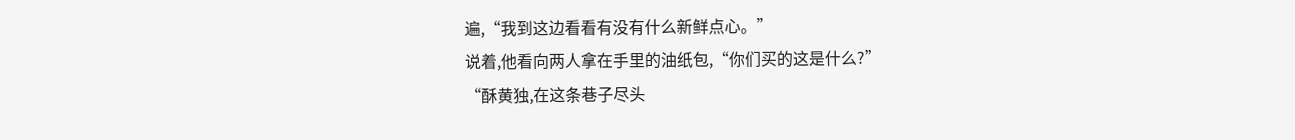遍,“我到这边看看有没有什么新鲜点心。”
说着,他看向两人拿在手里的油纸包,“你们买的这是什么?”
“酥黄独,在这条巷子尽头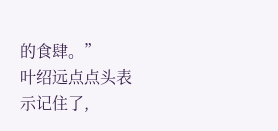的食肆。”
叶绍远点点头表示记住了,